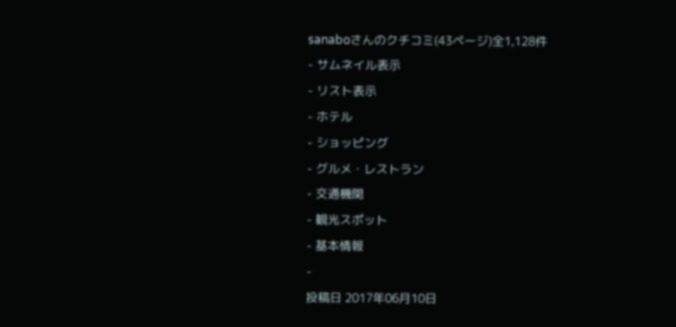sanaboさんのクチコミ(43ページ)全1,128件
- サムネイル表示
- リスト表示
- ホテル
- ショッピング
- グルメ・レストラン
- 交通機関
- 観光スポット
- 基本情報
-
投稿日 2017年06月10日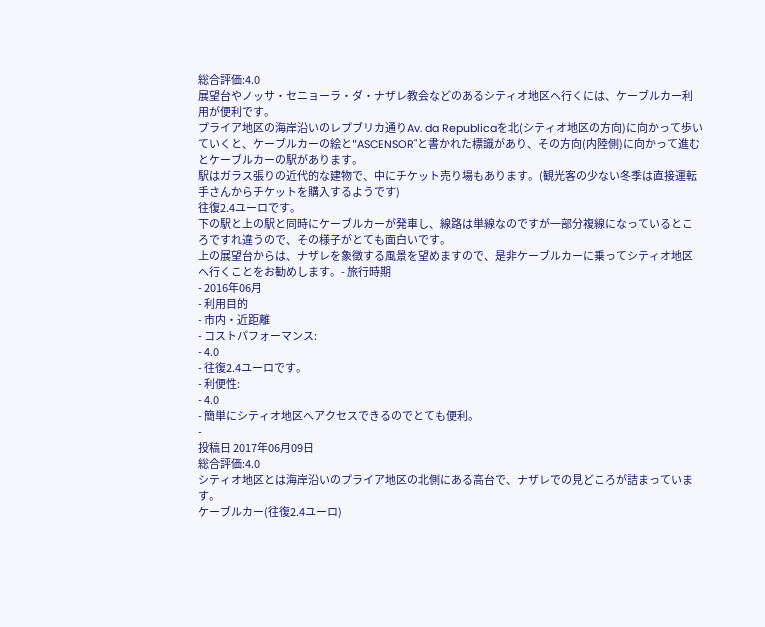総合評価:4.0
展望台やノッサ・セニョーラ・ダ・ナザレ教会などのあるシティオ地区へ行くには、ケーブルカー利用が便利です。
プライア地区の海岸沿いのレプブリカ通りAv. da Republicaを北(シティオ地区の方向)に向かって歩いていくと、ケーブルカーの絵と"ASCENSOR"と書かれた標識があり、その方向(内陸側)に向かって進むとケーブルカーの駅があります。
駅はガラス張りの近代的な建物で、中にチケット売り場もあります。(観光客の少ない冬季は直接運転手さんからチケットを購入するようです)
往復2.4ユーロです。
下の駅と上の駅と同時にケーブルカーが発車し、線路は単線なのですが一部分複線になっているところですれ違うので、その様子がとても面白いです。
上の展望台からは、ナザレを象徴する風景を望めますので、是非ケーブルカーに乗ってシティオ地区へ行くことをお勧めします。- 旅行時期
- 2016年06月
- 利用目的
- 市内・近距離
- コストパフォーマンス:
- 4.0
- 往復2.4ユーロです。
- 利便性:
- 4.0
- 簡単にシティオ地区へアクセスできるのでとても便利。
-
投稿日 2017年06月09日
総合評価:4.0
シティオ地区とは海岸沿いのプライア地区の北側にある高台で、ナザレでの見どころが詰まっています。
ケーブルカー(往復2.4ユーロ)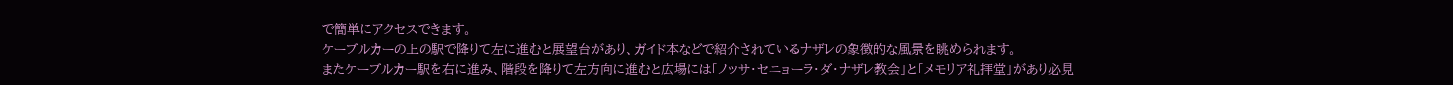で簡単にアクセスできます。
ケーブルカーの上の駅で降りて左に進むと展望台があり、ガイド本などで紹介されているナザレの象徴的な風景を眺められます。
またケーブルカー駅を右に進み、階段を降りて左方向に進むと広場には「ノッサ・セニョーラ・ダ・ナザレ教会」と「メモリア礼拝堂」があり必見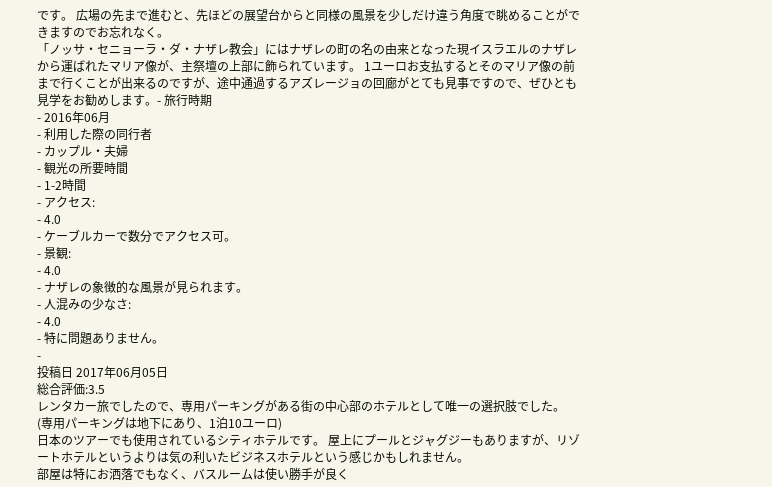です。 広場の先まで進むと、先ほどの展望台からと同様の風景を少しだけ違う角度で眺めることができますのでお忘れなく。
「ノッサ・セニョーラ・ダ・ナザレ教会」にはナザレの町の名の由来となった現イスラエルのナザレから運ばれたマリア像が、主祭壇の上部に飾られています。 1ユーロお支払するとそのマリア像の前まで行くことが出来るのですが、途中通過するアズレージョの回廊がとても見事ですので、ぜひとも見学をお勧めします。- 旅行時期
- 2016年06月
- 利用した際の同行者
- カップル・夫婦
- 観光の所要時間
- 1-2時間
- アクセス:
- 4.0
- ケーブルカーで数分でアクセス可。
- 景観:
- 4.0
- ナザレの象徴的な風景が見られます。
- 人混みの少なさ:
- 4.0
- 特に問題ありません。
-
投稿日 2017年06月05日
総合評価:3.5
レンタカー旅でしたので、専用パーキングがある街の中心部のホテルとして唯一の選択肢でした。 (専用パーキングは地下にあり、1泊10ユーロ)
日本のツアーでも使用されているシティホテルです。 屋上にプールとジャグジーもありますが、リゾートホテルというよりは気の利いたビジネスホテルという感じかもしれません。
部屋は特にお洒落でもなく、バスルームは使い勝手が良く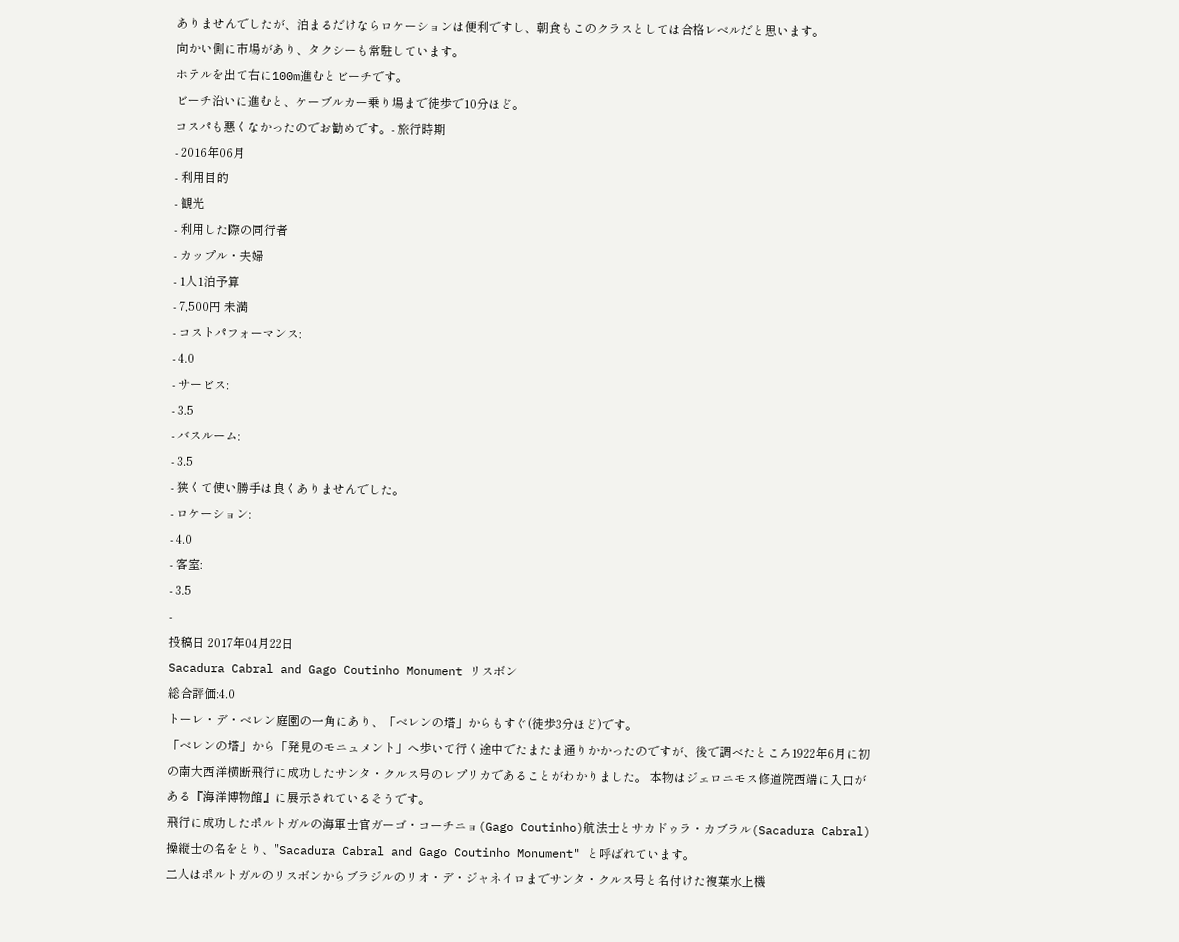ありませんでしたが、泊まるだけならロケーションは便利ですし、朝食もこのクラスとしては合格レベルだと思います。
向かい側に市場があり、タクシーも常駐しています。
ホテルを出て右に100m進むとビーチです。
ビーチ沿いに進むと、ケーブルカー乗り場まで徒歩で10分ほど。
コスパも悪くなかったのでお勧めです。- 旅行時期
- 2016年06月
- 利用目的
- 観光
- 利用した際の同行者
- カップル・夫婦
- 1人1泊予算
- 7,500円 未満
- コストパフォーマンス:
- 4.0
- サービス:
- 3.5
- バスルーム:
- 3.5
- 狭くて使い勝手は良くありませんでした。
- ロケーション:
- 4.0
- 客室:
- 3.5
-
投稿日 2017年04月22日
Sacadura Cabral and Gago Coutinho Monument リスボン
総合評価:4.0
トーレ・デ・ベレン庭園の一角にあり、「ベレンの塔」からもすぐ(徒歩3分ほど)です。
「ベレンの塔」から「発見のモニュメント」へ歩いて行く途中でたまたま通りかかったのですが、後で調べたところ1922年6月に初の南大西洋横断飛行に成功したサンタ・クルス号のレプリカであることがわかりました。 本物はジェロニモス修道院西端に入口がある『海洋博物館』に展示されているそうです。
飛行に成功したポルトガルの海軍士官ガーゴ・コーチニョ(Gago Coutinho)航法士とサカドゥラ・カブラル(Sacadura Cabral)操縦士の名をとり、"Sacadura Cabral and Gago Coutinho Monument" と呼ばれています。
二人はポルトガルのリスボンからブラジルのリオ・デ・ジャネイロまでサンタ・クルス号と名付けた複葉水上機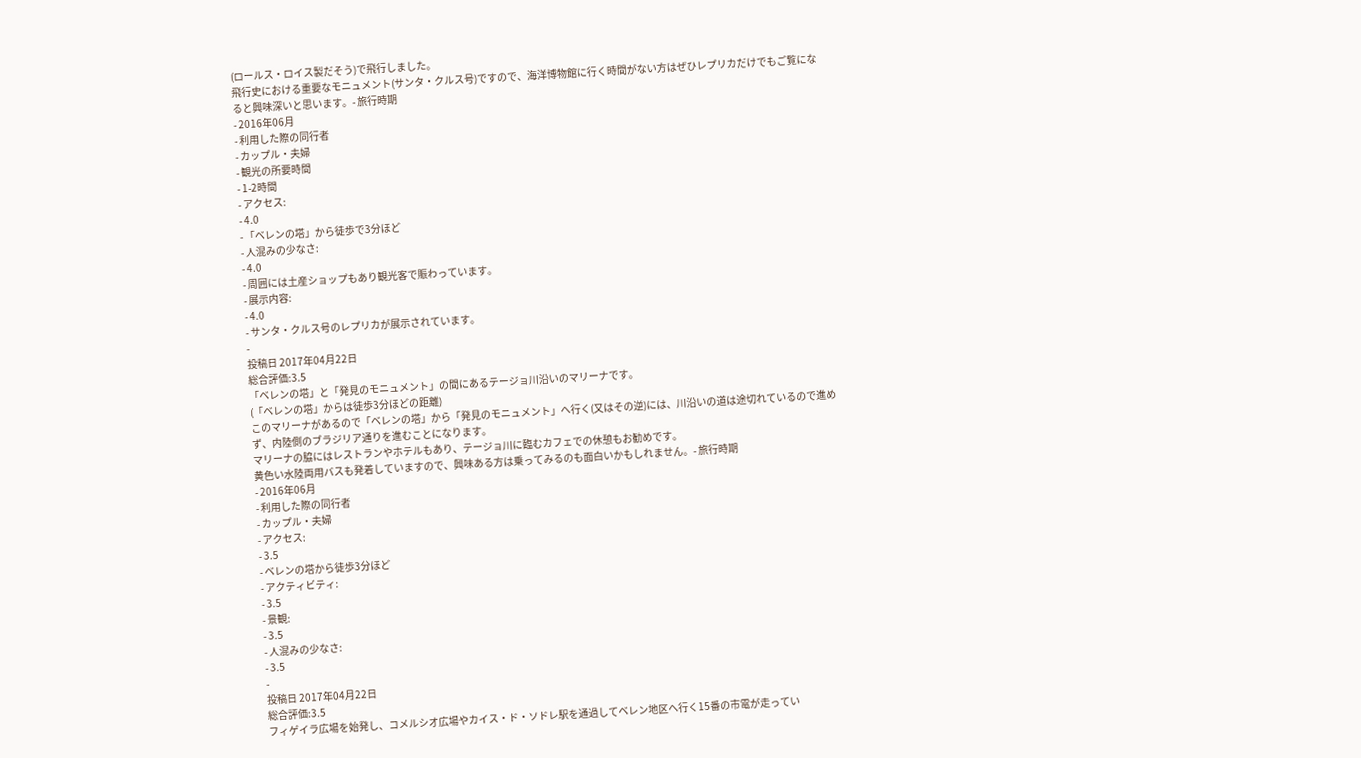(ロールス・ロイス製だそう)で飛行しました。
飛行史における重要なモニュメント(サンタ・クルス号)ですので、海洋博物館に行く時間がない方はぜひレプリカだけでもご覧になると興味深いと思います。- 旅行時期
- 2016年06月
- 利用した際の同行者
- カップル・夫婦
- 観光の所要時間
- 1-2時間
- アクセス:
- 4.0
- 「ベレンの塔」から徒歩で3分ほど
- 人混みの少なさ:
- 4.0
- 周囲には土産ショップもあり観光客で賑わっています。
- 展示内容:
- 4.0
- サンタ・クルス号のレプリカが展示されています。
-
投稿日 2017年04月22日
総合評価:3.5
「ベレンの塔」と「発見のモニュメント」の間にあるテージョ川沿いのマリーナです。
(「ベレンの塔」からは徒歩3分ほどの距離)
このマリーナがあるので「ベレンの塔」から「発見のモニュメント」へ行く(又はその逆)には、川沿いの道は途切れているので進めず、内陸側のブラジリア通りを進むことになります。
マリーナの脇にはレストランやホテルもあり、テージョ川に臨むカフェでの休憩もお勧めです。
黄色い水陸両用バスも発着していますので、興味ある方は乗ってみるのも面白いかもしれません。- 旅行時期
- 2016年06月
- 利用した際の同行者
- カップル・夫婦
- アクセス:
- 3.5
- ベレンの塔から徒歩3分ほど
- アクティビティ:
- 3.5
- 景観:
- 3.5
- 人混みの少なさ:
- 3.5
-
投稿日 2017年04月22日
総合評価:3.5
フィゲイラ広場を始発し、コメルシオ広場やカイス・ド・ソドレ駅を通過してベレン地区へ行く15番の市電が走ってい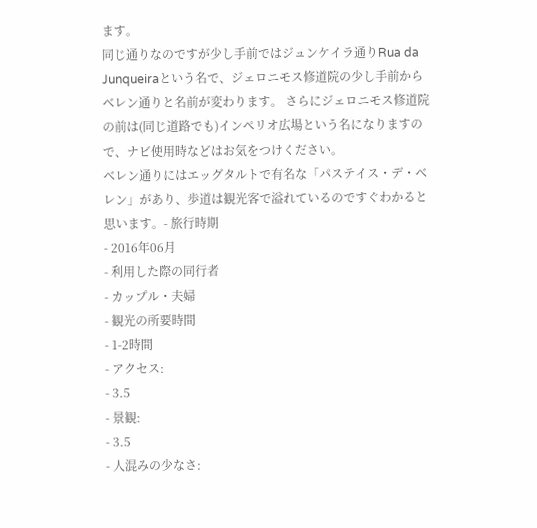ます。
同じ通りなのですが少し手前ではジュンケイラ通りRua da Junqueiraという名で、ジェロニモス修道院の少し手前からベレン通りと名前が変わります。 さらにジェロニモス修道院の前は(同じ道路でも)インペリオ広場という名になりますので、ナビ使用時などはお気をつけください。
ベレン通りにはエッグタルトで有名な「パステイス・デ・ベレン」があり、歩道は観光客で溢れているのですぐわかると思います。- 旅行時期
- 2016年06月
- 利用した際の同行者
- カップル・夫婦
- 観光の所要時間
- 1-2時間
- アクセス:
- 3.5
- 景観:
- 3.5
- 人混みの少なさ: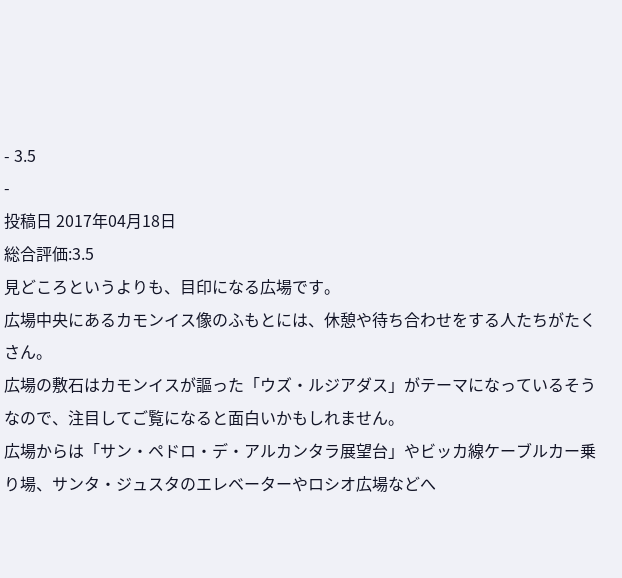- 3.5
-
投稿日 2017年04月18日
総合評価:3.5
見どころというよりも、目印になる広場です。
広場中央にあるカモンイス像のふもとには、休憩や待ち合わせをする人たちがたくさん。
広場の敷石はカモンイスが謳った「ウズ・ルジアダス」がテーマになっているそうなので、注目してご覧になると面白いかもしれません。
広場からは「サン・ペドロ・デ・アルカンタラ展望台」やビッカ線ケーブルカー乗り場、サンタ・ジュスタのエレベーターやロシオ広場などへ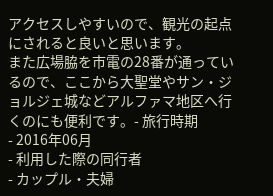アクセスしやすいので、観光の起点にされると良いと思います。
また広場脇を市電の28番が通っているので、ここから大聖堂やサン・ジョルジェ城などアルファマ地区へ行くのにも便利です。- 旅行時期
- 2016年06月
- 利用した際の同行者
- カップル・夫婦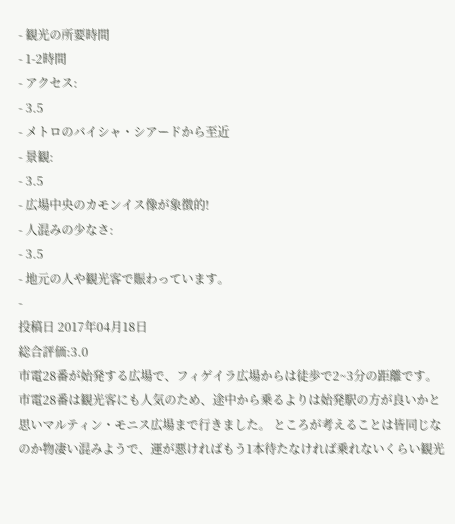- 観光の所要時間
- 1-2時間
- アクセス:
- 3.5
- メトロのバイシャ・シアードから至近
- 景観:
- 3.5
- 広場中央のカモンイス像が象徴的!
- 人混みの少なさ:
- 3.5
- 地元の人や観光客で賑わっています。
-
投稿日 2017年04月18日
総合評価:3.0
市電28番が始発する広場で、フィゲイラ広場からは徒歩で2~3分の距離です。
市電28番は観光客にも人気のため、途中から乗るよりは始発駅の方が良いかと思いマルティン・モニス広場まで行きました。 ところが考えることは皆同じなのか物凄い混みようで、運が悪ければもう1本待たなければ乗れないくらい観光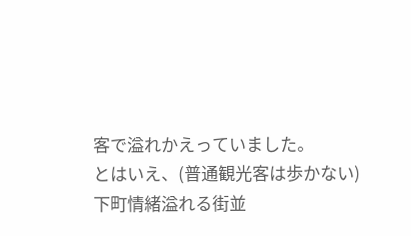客で溢れかえっていました。
とはいえ、(普通観光客は歩かない)下町情緒溢れる街並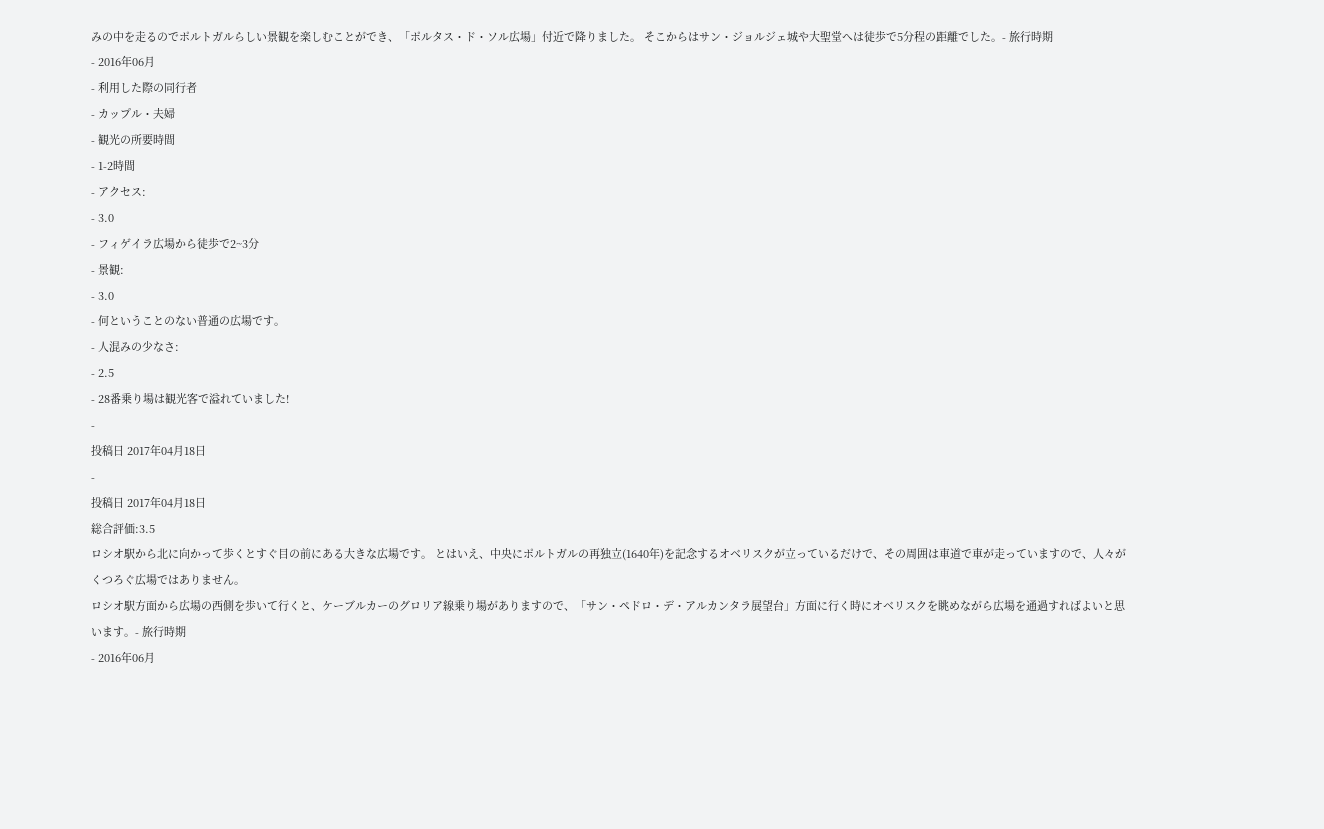みの中を走るのでポルトガルらしい景観を楽しむことができ、「ポルタス・ド・ソル広場」付近で降りました。 そこからはサン・ジョルジェ城や大聖堂へは徒歩で5分程の距離でした。- 旅行時期
- 2016年06月
- 利用した際の同行者
- カップル・夫婦
- 観光の所要時間
- 1-2時間
- アクセス:
- 3.0
- フィゲイラ広場から徒歩で2~3分
- 景観:
- 3.0
- 何ということのない普通の広場です。
- 人混みの少なさ:
- 2.5
- 28番乗り場は観光客で溢れていました!
-
投稿日 2017年04月18日
-
投稿日 2017年04月18日
総合評価:3.5
ロシオ駅から北に向かって歩くとすぐ目の前にある大きな広場です。 とはいえ、中央にポルトガルの再独立(1640年)を記念するオベリスクが立っているだけで、その周囲は車道で車が走っていますので、人々がくつろぐ広場ではありません。
ロシオ駅方面から広場の西側を歩いて行くと、ケーブルカーのグロリア線乗り場がありますので、「サン・ペドロ・デ・アルカンタラ展望台」方面に行く時にオベリスクを眺めながら広場を通過すればよいと思います。- 旅行時期
- 2016年06月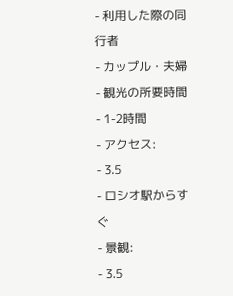- 利用した際の同行者
- カップル・夫婦
- 観光の所要時間
- 1-2時間
- アクセス:
- 3.5
- ロシオ駅からすぐ
- 景観:
- 3.5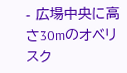- 広場中央に高さ30mのオベリスク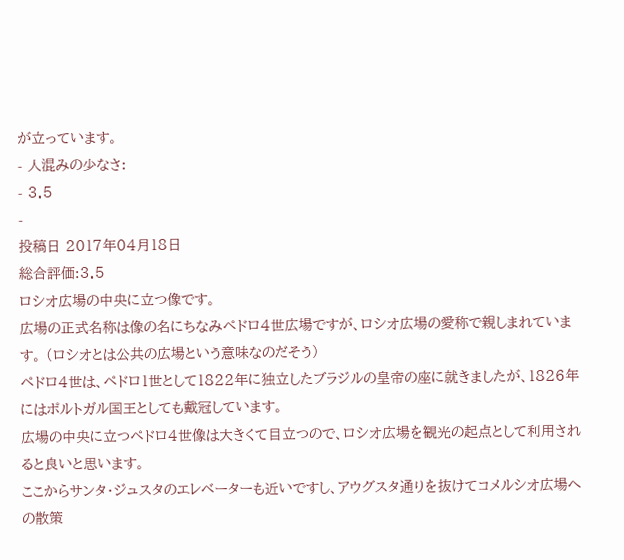が立っています。
- 人混みの少なさ:
- 3.5
-
投稿日 2017年04月18日
総合評価:3.5
ロシオ広場の中央に立つ像です。
広場の正式名称は像の名にちなみペドロ4世広場ですが、ロシオ広場の愛称で親しまれています。 (ロシオとは公共の広場という意味なのだそう)
ペドロ4世は、ペドロ1世として1822年に独立したブラジルの皇帝の座に就きましたが、1826年にはポルトガル国王としても戴冠しています。
広場の中央に立つペドロ4世像は大きくて目立つので、ロシオ広場を観光の起点として利用されると良いと思います。
ここからサンタ・ジュスタのエレベーターも近いですし、アウグスタ通りを抜けてコメルシオ広場への散策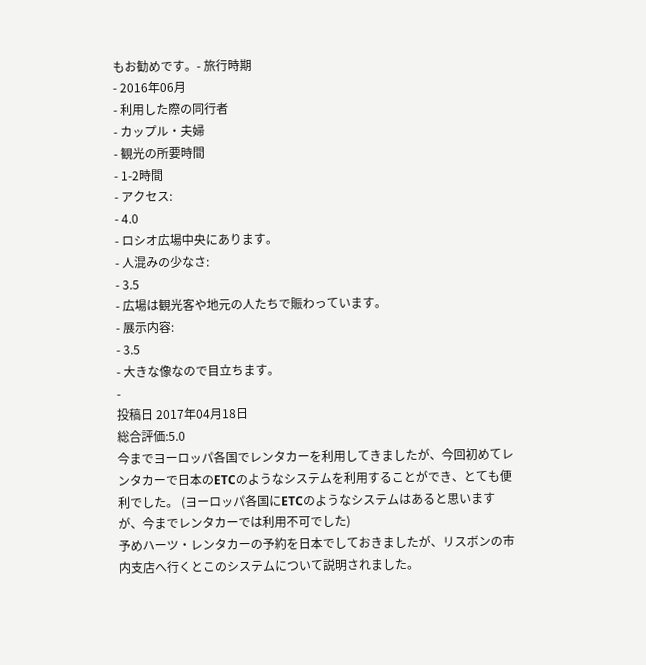もお勧めです。- 旅行時期
- 2016年06月
- 利用した際の同行者
- カップル・夫婦
- 観光の所要時間
- 1-2時間
- アクセス:
- 4.0
- ロシオ広場中央にあります。
- 人混みの少なさ:
- 3.5
- 広場は観光客や地元の人たちで賑わっています。
- 展示内容:
- 3.5
- 大きな像なので目立ちます。
-
投稿日 2017年04月18日
総合評価:5.0
今までヨーロッパ各国でレンタカーを利用してきましたが、今回初めてレンタカーで日本のETCのようなシステムを利用することができ、とても便利でした。 (ヨーロッパ各国にETCのようなシステムはあると思いますが、今までレンタカーでは利用不可でした)
予めハーツ・レンタカーの予約を日本でしておきましたが、リスボンの市内支店へ行くとこのシステムについて説明されました。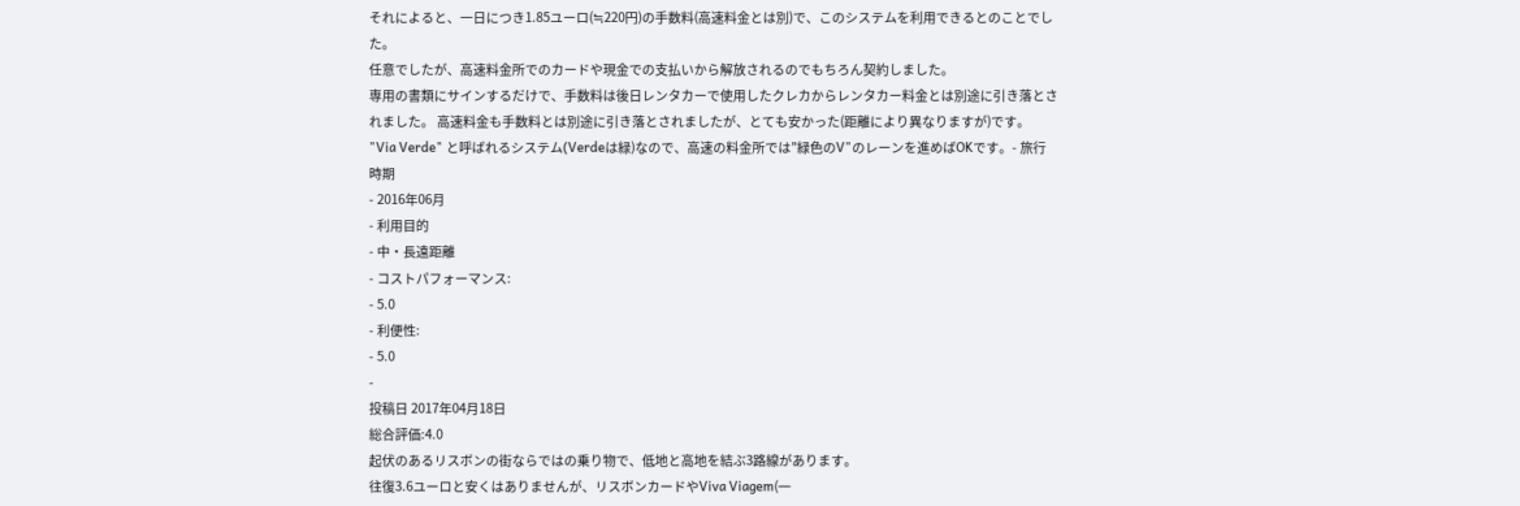それによると、一日につき1.85ユーロ(≒220円)の手数料(高速料金とは別)で、このシステムを利用できるとのことでした。
任意でしたが、高速料金所でのカードや現金での支払いから解放されるのでもちろん契約しました。
専用の書類にサインするだけで、手数料は後日レンタカーで使用したクレカからレンタカー料金とは別途に引き落とされました。 高速料金も手数料とは別途に引き落とされましたが、とても安かった(距離により異なりますが)です。
"Via Verde" と呼ばれるシステム(Verdeは緑)なので、高速の料金所では"緑色のV"のレーンを進めばOKです。- 旅行時期
- 2016年06月
- 利用目的
- 中・長遠距離
- コストパフォーマンス:
- 5.0
- 利便性:
- 5.0
-
投稿日 2017年04月18日
総合評価:4.0
起伏のあるリスボンの街ならではの乗り物で、低地と高地を結ぶ3路線があります。
往復3.6ユーロと安くはありませんが、リスボンカードやViva Viagem(一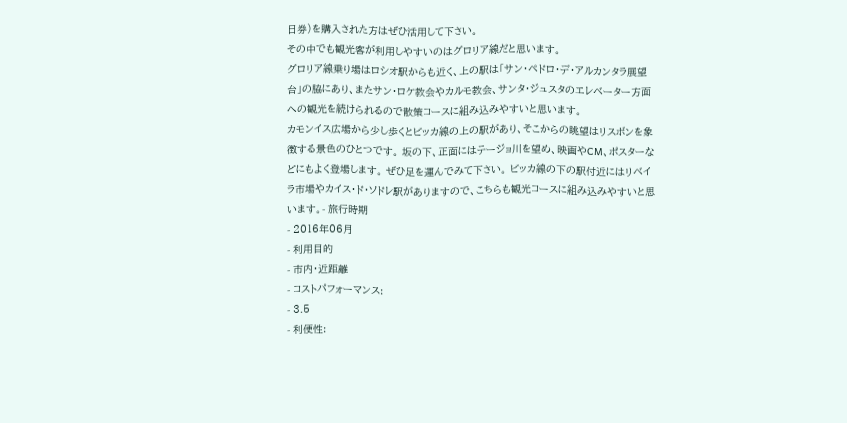日券)を購入された方はぜひ活用して下さい。
その中でも観光客が利用しやすいのはグロリア線だと思います。
グロリア線乗り場はロシオ駅からも近く、上の駅は「サン・ペドロ・デ・アルカンタラ展望台」の脇にあり、またサン・ロケ教会やカルモ教会、サンタ・ジュスタのエレベーター方面への観光を続けられるので散策コースに組み込みやすいと思います。
カモンイス広場から少し歩くとビッカ線の上の駅があり、そこからの眺望はリスボンを象徴する景色のひとつです。 坂の下、正面にはテージョ川を望め、映画やCM、ポスターなどにもよく登場します。 ぜひ足を運んでみて下さい。 ビッカ線の下の駅付近にはリベイラ市場やカイス・ド・ソドレ駅がありますので、こちらも観光コースに組み込みやすいと思います。- 旅行時期
- 2016年06月
- 利用目的
- 市内・近距離
- コストパフォーマンス:
- 3.5
- 利便性: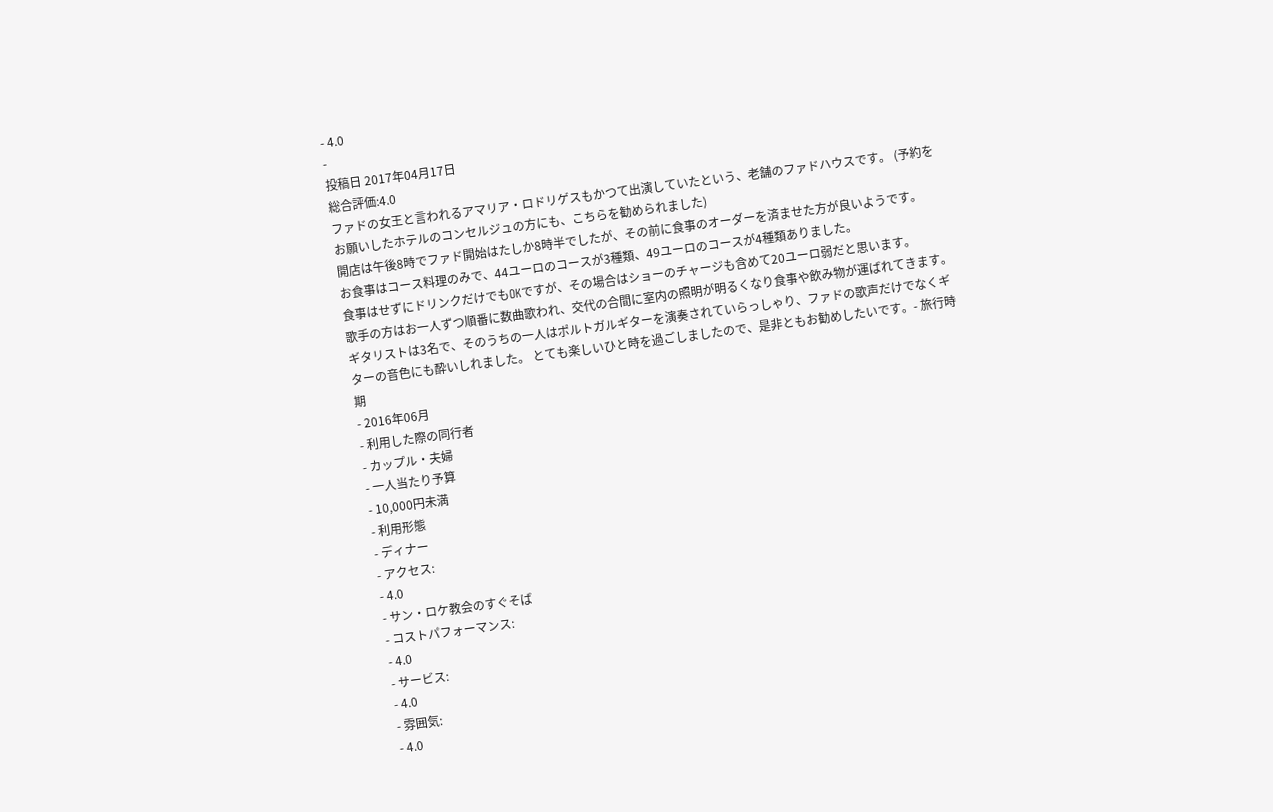- 4.0
-
投稿日 2017年04月17日
総合評価:4.0
ファドの女王と言われるアマリア・ロドリゲスもかつて出演していたという、老舗のファドハウスです。 (予約をお願いしたホテルのコンセルジュの方にも、こちらを勧められました)
開店は午後8時でファド開始はたしか8時半でしたが、その前に食事のオーダーを済ませた方が良いようです。
お食事はコース料理のみで、44ユーロのコースが3種類、49ユーロのコースが4種類ありました。
食事はせずにドリンクだけでもOKですが、その場合はショーのチャージも含めて20ユーロ弱だと思います。
歌手の方はお一人ずつ順番に数曲歌われ、交代の合間に室内の照明が明るくなり食事や飲み物が運ばれてきます。
ギタリストは3名で、そのうちの一人はポルトガルギターを演奏されていらっしゃり、ファドの歌声だけでなくギターの音色にも酔いしれました。 とても楽しいひと時を過ごしましたので、是非ともお勧めしたいです。- 旅行時期
- 2016年06月
- 利用した際の同行者
- カップル・夫婦
- 一人当たり予算
- 10,000円未満
- 利用形態
- ディナー
- アクセス:
- 4.0
- サン・ロケ教会のすぐそば
- コストパフォーマンス:
- 4.0
- サービス:
- 4.0
- 雰囲気:
- 4.0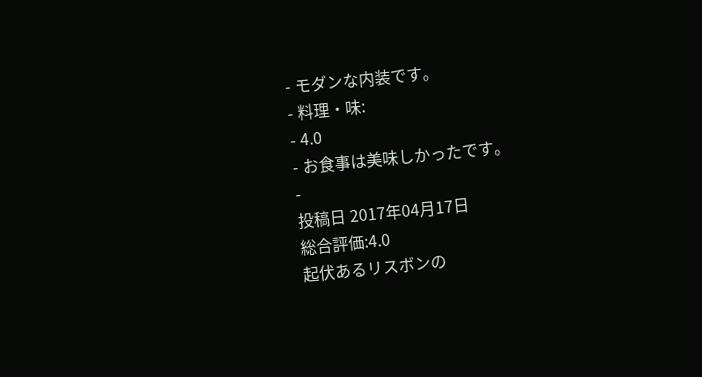- モダンな内装です。
- 料理・味:
- 4.0
- お食事は美味しかったです。
-
投稿日 2017年04月17日
総合評価:4.0
起伏あるリスボンの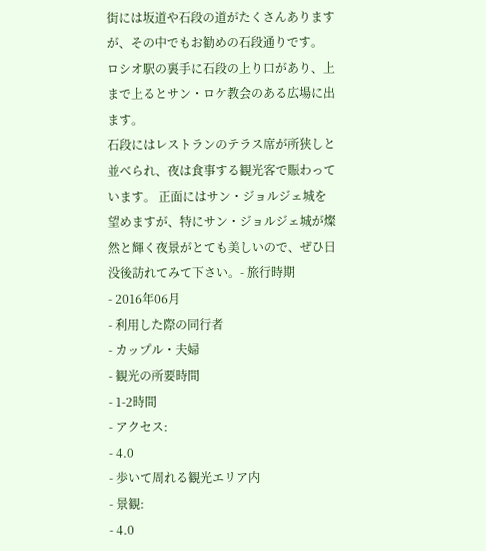街には坂道や石段の道がたくさんありますが、その中でもお勧めの石段通りです。
ロシオ駅の裏手に石段の上り口があり、上まで上るとサン・ロケ教会のある広場に出ます。
石段にはレストランのテラス席が所狭しと並べられ、夜は食事する観光客で賑わっています。 正面にはサン・ジョルジェ城を望めますが、特にサン・ジョルジェ城が燦然と輝く夜景がとても美しいので、ぜひ日没後訪れてみて下さい。- 旅行時期
- 2016年06月
- 利用した際の同行者
- カップル・夫婦
- 観光の所要時間
- 1-2時間
- アクセス:
- 4.0
- 歩いて周れる観光エリア内
- 景観:
- 4.0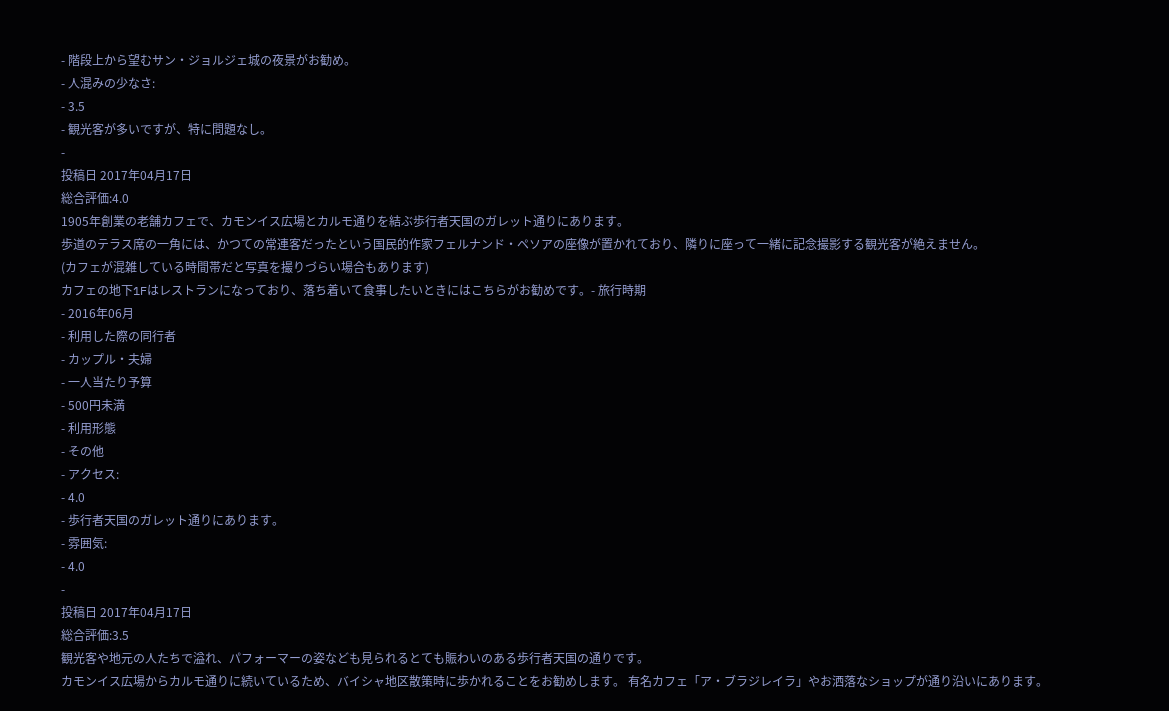- 階段上から望むサン・ジョルジェ城の夜景がお勧め。
- 人混みの少なさ:
- 3.5
- 観光客が多いですが、特に問題なし。
-
投稿日 2017年04月17日
総合評価:4.0
1905年創業の老舗カフェで、カモンイス広場とカルモ通りを結ぶ歩行者天国のガレット通りにあります。
歩道のテラス席の一角には、かつての常連客だったという国民的作家フェルナンド・ペソアの座像が置かれており、隣りに座って一緒に記念撮影する観光客が絶えません。
(カフェが混雑している時間帯だと写真を撮りづらい場合もあります)
カフェの地下1Fはレストランになっており、落ち着いて食事したいときにはこちらがお勧めです。- 旅行時期
- 2016年06月
- 利用した際の同行者
- カップル・夫婦
- 一人当たり予算
- 500円未満
- 利用形態
- その他
- アクセス:
- 4.0
- 歩行者天国のガレット通りにあります。
- 雰囲気:
- 4.0
-
投稿日 2017年04月17日
総合評価:3.5
観光客や地元の人たちで溢れ、パフォーマーの姿なども見られるとても賑わいのある歩行者天国の通りです。
カモンイス広場からカルモ通りに続いているため、バイシャ地区散策時に歩かれることをお勧めします。 有名カフェ「ア・ブラジレイラ」やお洒落なショップが通り沿いにあります。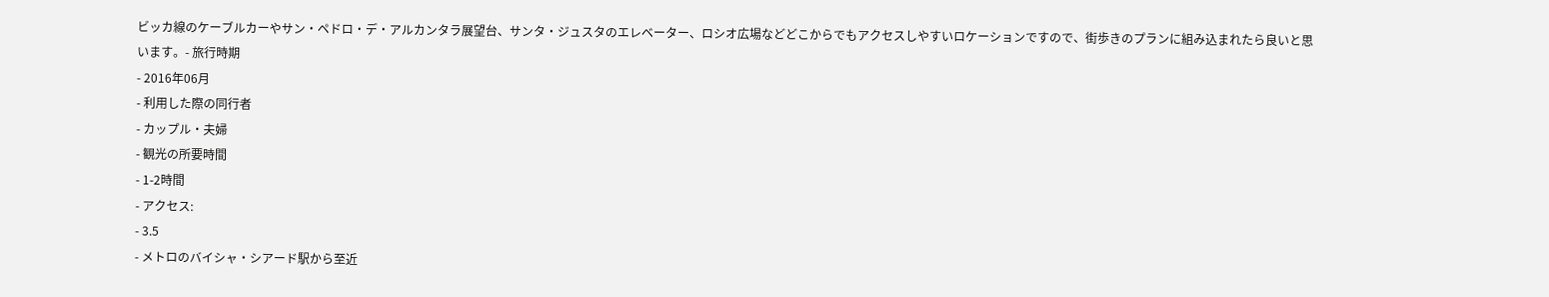ビッカ線のケーブルカーやサン・ペドロ・デ・アルカンタラ展望台、サンタ・ジュスタのエレベーター、ロシオ広場などどこからでもアクセスしやすいロケーションですので、街歩きのプランに組み込まれたら良いと思います。- 旅行時期
- 2016年06月
- 利用した際の同行者
- カップル・夫婦
- 観光の所要時間
- 1-2時間
- アクセス:
- 3.5
- メトロのバイシャ・シアード駅から至近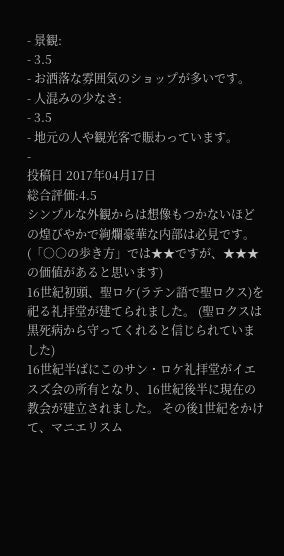- 景観:
- 3.5
- お洒落な雰囲気のショップが多いです。
- 人混みの少なさ:
- 3.5
- 地元の人や観光客で賑わっています。
-
投稿日 2017年04月17日
総合評価:4.5
シンプルな外観からは想像もつかないほどの煌びやかで絢爛豪華な内部は必見です。 (「○○の歩き方」では★★ですが、★★★の価値があると思います)
16世紀初頭、聖ロケ(ラテン語で聖ロクス)を祀る礼拝堂が建てられました。 (聖ロクスは黒死病から守ってくれると信じられていました)
16世紀半ばにこのサン・ロケ礼拝堂がイエスズ会の所有となり、16世紀後半に現在の教会が建立されました。 その後1世紀をかけて、マニエリスム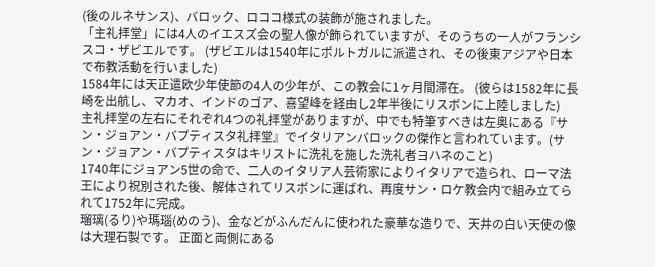(後のルネサンス)、バロック、ロココ様式の装飾が施されました。
「主礼拝堂」には4人のイエスズ会の聖人像が飾られていますが、そのうちの一人がフランシスコ・ザビエルです。 (ザビエルは1540年にポルトガルに派遣され、その後東アジアや日本で布教活動を行いました)
1584年には天正遣欧少年使節の4人の少年が、この教会に1ヶ月間滞在。 (彼らは1582年に長崎を出航し、マカオ、インドのゴア、喜望峰を経由し2年半後にリスボンに上陸しました)
主礼拝堂の左右にそれぞれ4つの礼拝堂がありますが、中でも特筆すべきは左奥にある『サン・ジョアン・バプティスタ礼拝堂』でイタリアンバロックの傑作と言われています。(サン・ジョアン・バプティスタはキリストに洗礼を施した洗礼者ヨハネのこと)
1740年にジョアン5世の命で、二人のイタリア人芸術家によりイタリアで造られ、ローマ法王により祝別された後、解体されてリスボンに運ばれ、再度サン・ロケ教会内で組み立てられて1752年に完成。
瑠璃(るり)や瑪瑙(めのう)、金などがふんだんに使われた豪華な造りで、天井の白い天使の像は大理石製です。 正面と両側にある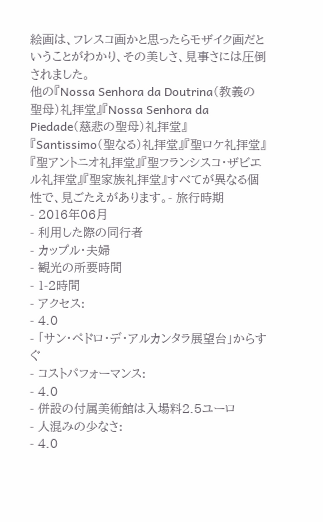絵画は、フレスコ画かと思ったらモザイク画だということがわかり、その美しさ、見事さには圧倒されました。
他の『Nossa Senhora da Doutrina(教義の聖母)礼拝堂』『Nossa Senhora da Piedade(慈悲の聖母)礼拝堂』『Santissimo(聖なる)礼拝堂』『聖ロケ礼拝堂』『聖アントニオ礼拝堂』『聖フランシスコ・ザビエル礼拝堂』『聖家族礼拝堂』すべてが異なる個性で、見ごたえがあります。- 旅行時期
- 2016年06月
- 利用した際の同行者
- カップル・夫婦
- 観光の所要時間
- 1-2時間
- アクセス:
- 4.0
- 「サン・ペドロ・デ・アルカンタラ展望台」からすぐ
- コストパフォーマンス:
- 4.0
- 併設の付属美術館は入場料2.5ユーロ
- 人混みの少なさ:
- 4.0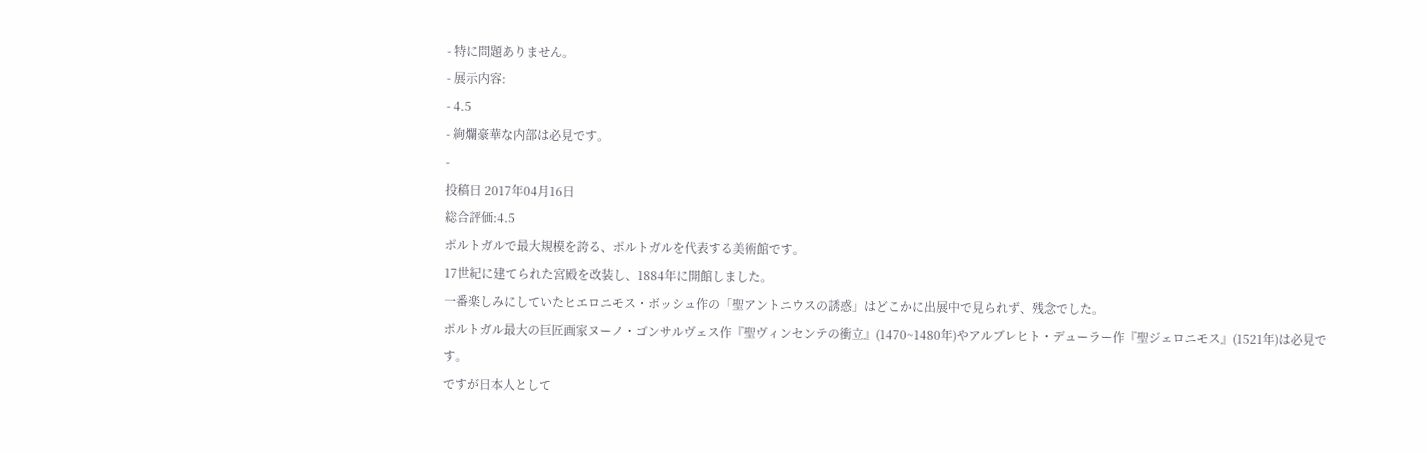- 特に問題ありません。
- 展示内容:
- 4.5
- 絢爛豪華な内部は必見です。
-
投稿日 2017年04月16日
総合評価:4.5
ポルトガルで最大規模を誇る、ポルトガルを代表する美術館です。
17世紀に建てられた宮殿を改装し、1884年に開館しました。
一番楽しみにしていたヒエロニモス・ボッシュ作の「聖アントニウスの誘惑」はどこかに出展中で見られず、残念でした。
ポルトガル最大の巨匠画家ヌーノ・ゴンサルヴェス作『聖ヴィンセンテの衝立』(1470~1480年)やアルブレヒト・デューラー作『聖ジェロニモス』(1521年)は必見です。
ですが日本人として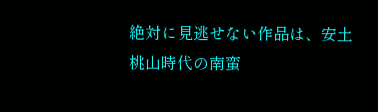絶対に見逃せない作品は、安土桃山時代の南蛮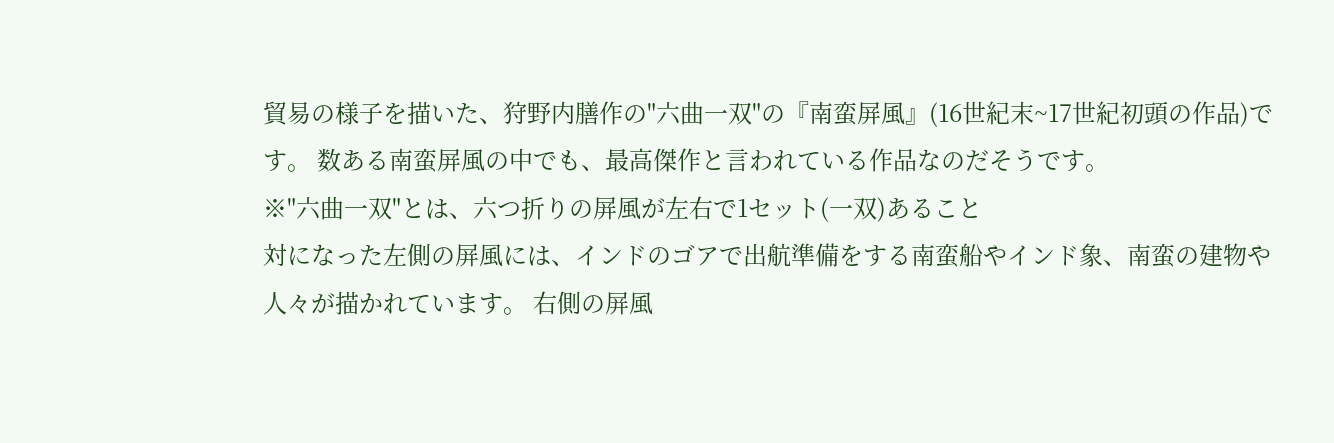貿易の様子を描いた、狩野内膳作の"六曲一双"の『南蛮屏風』(16世紀末~17世紀初頭の作品)です。 数ある南蛮屏風の中でも、最高傑作と言われている作品なのだそうです。
※"六曲一双"とは、六つ折りの屏風が左右で1セット(一双)あること
対になった左側の屏風には、インドのゴアで出航準備をする南蛮船やインド象、南蛮の建物や人々が描かれています。 右側の屏風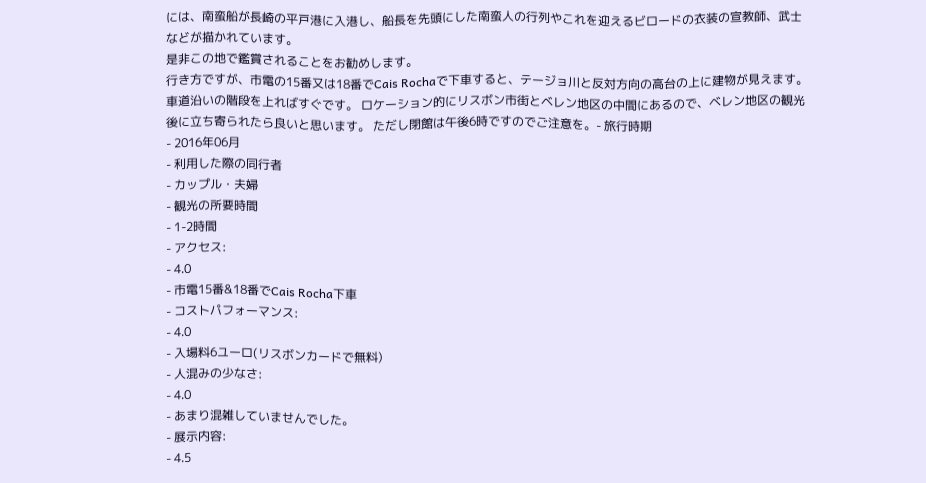には、南蛮船が長崎の平戸港に入港し、船長を先頭にした南蛮人の行列やこれを迎えるビロードの衣装の宣教師、武士などが描かれています。
是非この地で鑑賞されることをお勧めします。
行き方ですが、市電の15番又は18番でCais Rochaで下車すると、テージョ川と反対方向の高台の上に建物が見えます。 車道沿いの階段を上ればすぐです。 ロケーション的にリスボン市街とベレン地区の中間にあるので、ベレン地区の観光後に立ち寄られたら良いと思います。 ただし閉館は午後6時ですのでご注意を。- 旅行時期
- 2016年06月
- 利用した際の同行者
- カップル・夫婦
- 観光の所要時間
- 1-2時間
- アクセス:
- 4.0
- 市電15番&18番でCais Rocha下車
- コストパフォーマンス:
- 4.0
- 入場料6ユーロ(リスボンカードで無料)
- 人混みの少なさ:
- 4.0
- あまり混雑していませんでした。
- 展示内容:
- 4.5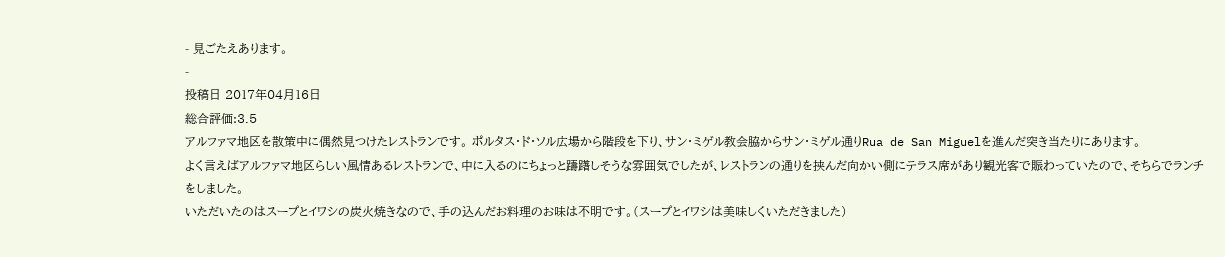- 見ごたえあります。
-
投稿日 2017年04月16日
総合評価:3.5
アルファマ地区を散策中に偶然見つけたレストランです。 ポルタス・ド・ソル広場から階段を下り、サン・ミゲル教会脇からサン・ミゲル通りRua de San Miguelを進んだ突き当たりにあります。
よく言えばアルファマ地区らしい風情あるレストランで、中に入るのにちょっと躊躇しそうな雰囲気でしたが、レストランの通りを挟んだ向かい側にテラス席があり観光客で賑わっていたので、そちらでランチをしました。
いただいたのはスープとイワシの炭火焼きなので、手の込んだお料理のお味は不明です。(スープとイワシは美味しくいただきました)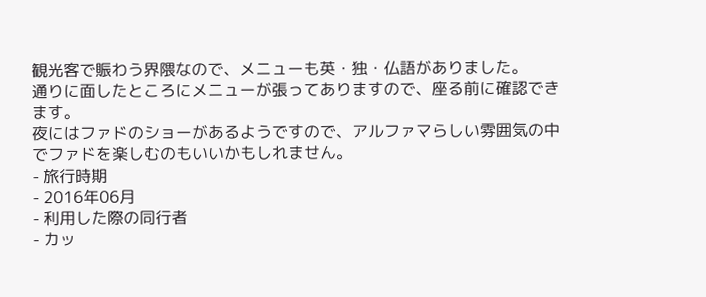観光客で賑わう界隈なので、メニューも英・独・仏語がありました。
通りに面したところにメニューが張ってありますので、座る前に確認できます。
夜にはファドのショーがあるようですので、アルファマらしい雰囲気の中でファドを楽しむのもいいかもしれません。
- 旅行時期
- 2016年06月
- 利用した際の同行者
- カッ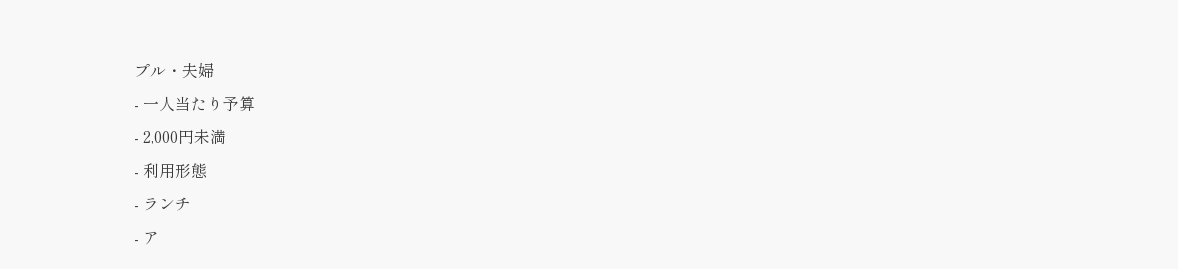プル・夫婦
- 一人当たり予算
- 2,000円未満
- 利用形態
- ランチ
- ア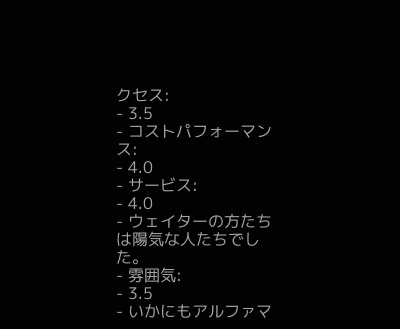クセス:
- 3.5
- コストパフォーマンス:
- 4.0
- サービス:
- 4.0
- ウェイターの方たちは陽気な人たちでした。
- 雰囲気:
- 3.5
- いかにもアルファマ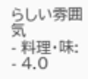らしい雰囲気
- 料理・味:
- 4.0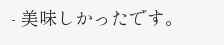- 美味しかったです。